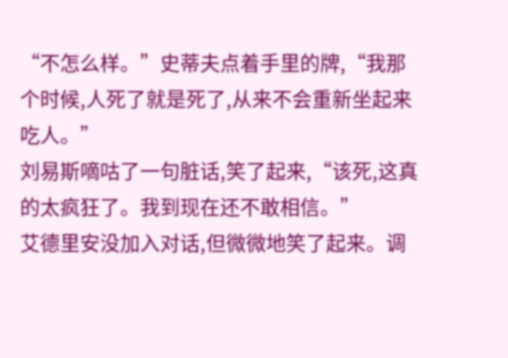“不怎么样。”史蒂夫点着手里的牌,“我那个时候,人死了就是死了,从来不会重新坐起来吃人。”
刘易斯嘀咕了一句脏话,笑了起来,“该死,这真的太疯狂了。我到现在还不敢相信。”
艾德里安没加入对话,但微微地笑了起来。调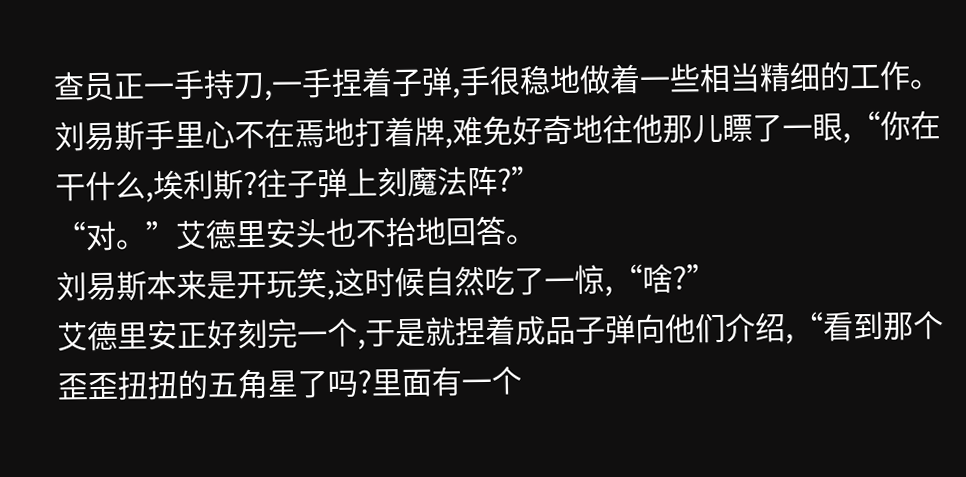查员正一手持刀,一手捏着子弹,手很稳地做着一些相当精细的工作。刘易斯手里心不在焉地打着牌,难免好奇地往他那儿瞟了一眼,“你在干什么,埃利斯?往子弹上刻魔法阵?”
“对。”艾德里安头也不抬地回答。
刘易斯本来是开玩笑,这时候自然吃了一惊,“啥?”
艾德里安正好刻完一个,于是就捏着成品子弹向他们介绍,“看到那个歪歪扭扭的五角星了吗?里面有一个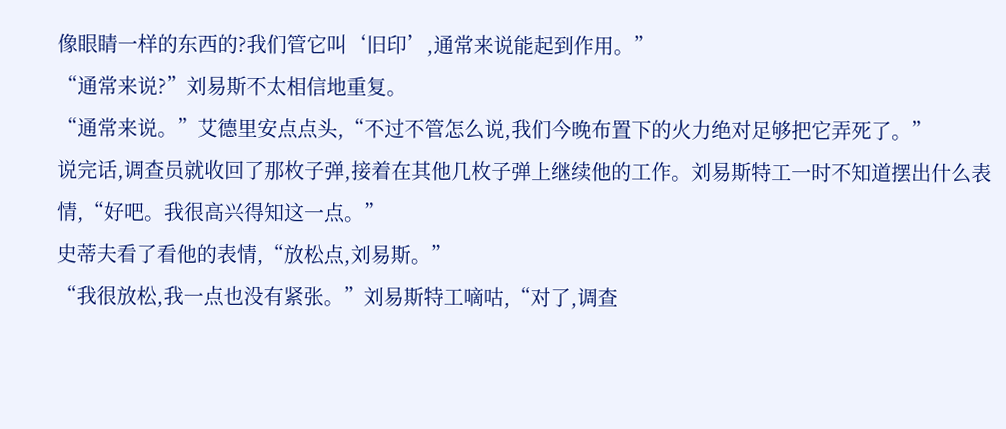像眼睛一样的东西的?我们管它叫‘旧印’,通常来说能起到作用。”
“通常来说?”刘易斯不太相信地重复。
“通常来说。”艾德里安点点头,“不过不管怎么说,我们今晚布置下的火力绝对足够把它弄死了。”
说完话,调查员就收回了那枚子弹,接着在其他几枚子弹上继续他的工作。刘易斯特工一时不知道摆出什么表情,“好吧。我很高兴得知这一点。”
史蒂夫看了看他的表情,“放松点,刘易斯。”
“我很放松,我一点也没有紧张。”刘易斯特工嘀咕,“对了,调查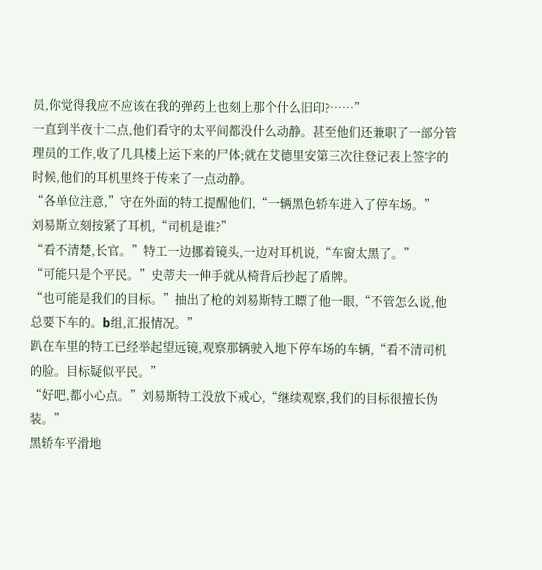员,你觉得我应不应该在我的弹药上也刻上那个什么旧印?……”
一直到半夜十二点,他们看守的太平间都没什么动静。甚至他们还兼职了一部分管理员的工作,收了几具楼上运下来的尸体;就在艾德里安第三次往登记表上签字的时候,他们的耳机里终于传来了一点动静。
“各单位注意,”守在外面的特工提醒他们,“一辆黑色轿车进入了停车场。”
刘易斯立刻按紧了耳机,“司机是谁?”
“看不清楚,长官。”特工一边挪着镜头,一边对耳机说,“车窗太黑了。”
“可能只是个平民。”史蒂夫一伸手就从椅背后抄起了盾牌。
“也可能是我们的目标。”抽出了枪的刘易斯特工瞟了他一眼,“不管怎么说,他总要下车的。b组,汇报情况。”
趴在车里的特工已经举起望远镜,观察那辆驶入地下停车场的车辆,“看不清司机的脸。目标疑似平民。”
“好吧,都小心点。”刘易斯特工没放下戒心,“继续观察,我们的目标很擅长伪装。”
黑轿车平滑地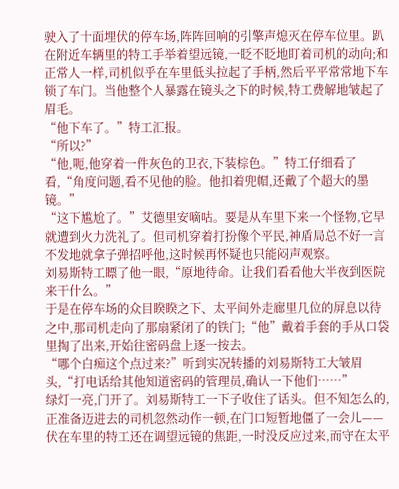驶入了十面埋伏的停车场,阵阵回响的引擎声熄灭在停车位里。趴在附近车辆里的特工手举着望远镜,一眨不眨地盯着司机的动向;和正常人一样,司机似乎在车里低头拉起了手柄,然后平平常常地下车锁了车门。当他整个人暴露在镜头之下的时候,特工费解地皱起了眉毛。
“他下车了。”特工汇报。
“所以?”
“他,呃,他穿着一件灰色的卫衣,下装棕色。”特工仔细看了看,“角度问题,看不见他的脸。他扣着兜帽,还戴了个超大的墨镜。”
“这下尴尬了。”艾德里安嘀咕。要是从车里下来一个怪物,它早就遭到火力洗礼了。但司机穿着打扮像个平民,神盾局总不好一言不发地就拿子弹招呼他,这时候再怀疑也只能闷声观察。
刘易斯特工瞟了他一眼,“原地待命。让我们看看他大半夜到医院来干什么。”
于是在停车场的众目睽睽之下、太平间外走廊里几位的屏息以待之中,那司机走向了那扇紧闭了的铁门;“他”戴着手套的手从口袋里掏了出来,开始往密码盘上逐一按去。
“哪个白痴这个点过来?”听到实况转播的刘易斯特工大皱眉头,“打电话给其他知道密码的管理员,确认一下他们……”
绿灯一亮,门开了。刘易斯特工一下子收住了话头。但不知怎么的,正准备迈进去的司机忽然动作一顿,在门口短暂地僵了一会儿——伏在车里的特工还在调望远镜的焦距,一时没反应过来,而守在太平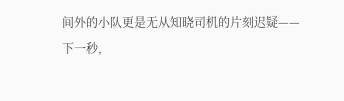间外的小队更是无从知晓司机的片刻迟疑——
下一秒,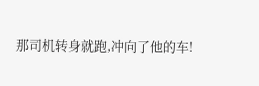那司机转身就跑,冲向了他的车!